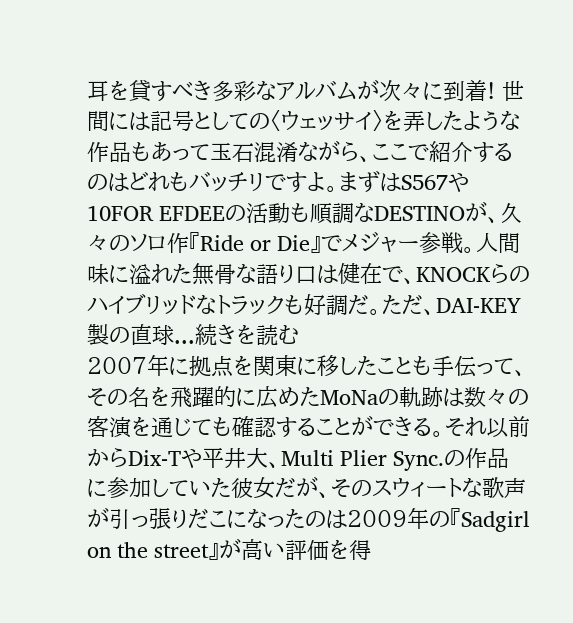耳を貸すべき多彩なアルバムが次々に到着! 世間には記号としての〈ウェッサイ〉を弄したような作品もあって玉石混淆ながら、ここで紹介するのはどれもバッチリですよ。まずはS567や10FOR EFDEEの活動も順調なDESTINOが、久々のソロ作『Ride or Die』でメジャー参戦。人間味に溢れた無骨な語り口は健在で、KNOCKらのハイブリッドなトラックも好調だ。ただ、DAI-KEY製の直球...続きを読む
2007年に拠点を関東に移したことも手伝って、その名を飛躍的に広めたMoNaの軌跡は数々の客演を通じても確認することができる。それ以前からDix-Tや平井大、Multi Plier Sync.の作品に参加していた彼女だが、そのスウィートな歌声が引っ張りだこになったのは2009年の『Sadgirl on the street』が高い評価を得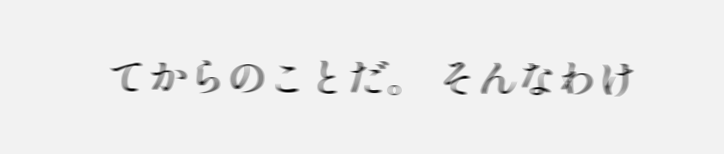てからのことだ。 そんなわけ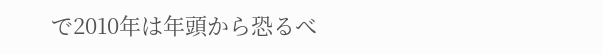で2010年は年頭から恐るべ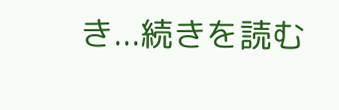き...続きを読む